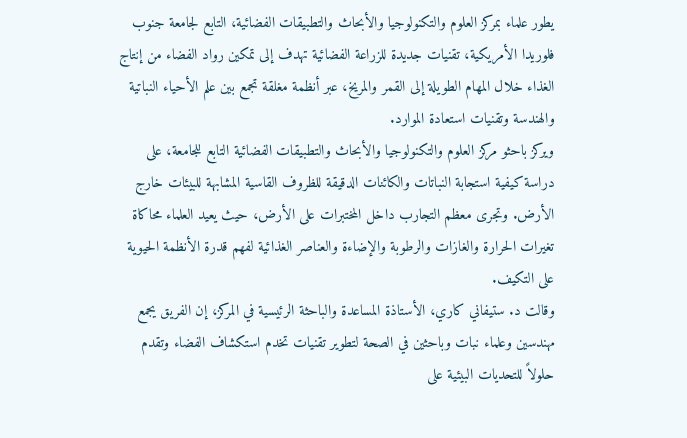يطور علماء بمركز العلوم والتكنولوجيا والأبحاث والتطبيقات الفضائية، التابع لجامعة جنوب فلوريدا الأمريكية، تقنيات جديدة للزراعة الفضائية تهدف إلى تمكين رواد الفضاء من إنتاج الغذاء خلال المهام الطويلة إلى القمر والمريخ، عبر أنظمة مغلقة تجمع بين علم الأحياء النباتية والهندسة وتقنيات استعادة الموارد.
ويركز باحثو مركز العلوم والتكنولوجيا والأبحاث والتطبيقات الفضائية التابع للجامعة، على دراسة كيفية استجابة النباتات والكائنات الدقيقة للظروف القاسية المشابهة للبيئات خارج الأرض. وتجرى معظم التجارب داخل المختبرات على الأرض، حيث يعيد العلماء محاكاة تغيرات الحرارة والغازات والرطوبة والإضاءة والعناصر الغذائية لفهم قدرة الأنظمة الحيوية على التكيف.
وقالت د. ستيفاني كاري، الأستاذة المساعدة والباحثة الرئيسية في المركز، إن الفريق يجمع مهندسين وعلماء نبات وباحثين في الصحة لتطوير تقنيات تخدم استكشاف الفضاء وتقدم حلولاً للتحديات البيئية على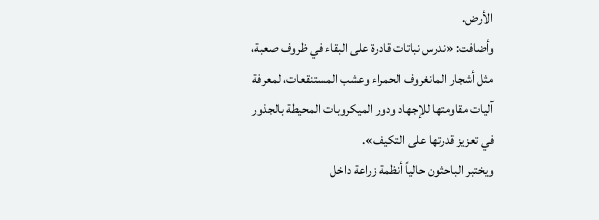الأرض.
وأضافت: «ندرس نباتات قادرة على البقاء في ظروف صعبة، مثل أشجار المانغروف الحمراء وعشب المستنقعات، لمعرفة آليات مقاومتها للإجهاد ودور الميكروبات المحيطة بالجذور في تعزيز قدرتها على التكيف».
ويختبر الباحثون حالياً أنظمة زراعة داخل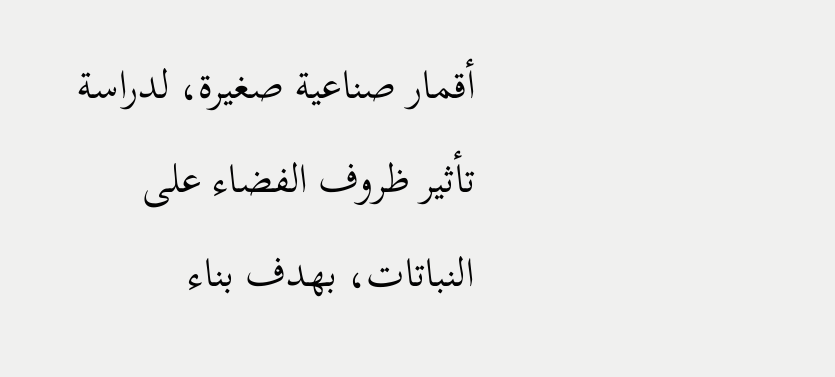أقمار صناعية صغيرة، لدراسة تأثير ظروف الفضاء على النباتات، بهدف بناء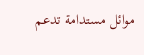موائل مستدامة تدعم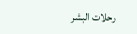رحلات البشر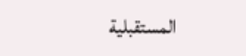المستقبلية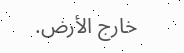خارج الأرض.